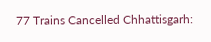77 Trains Cancelled Chhattisgarh: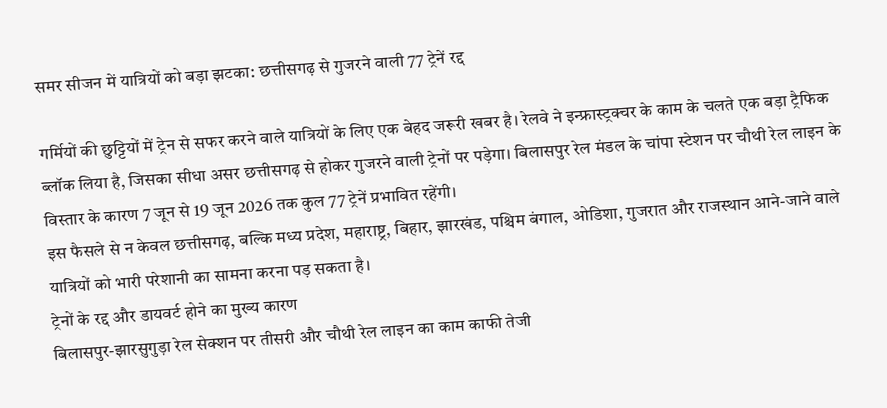समर सीजन में यात्रियों को बड़ा झटका: छत्तीसगढ़ से गुजरने वाली 77 ट्रेनें रद्द

गर्मियों की छुट्टियों में ट्रेन से सफर करने वाले यात्रियों के लिए एक बेहद जरूरी खबर है। रेलवे ने इन्फ्रास्ट्रक्चर के काम के चलते एक बड़ा ट्रैफिक ब्लॉक लिया है, जिसका सीधा असर छत्तीसगढ़ से होकर गुजरने वाली ट्रेनों पर पड़ेगा। बिलासपुर रेल मंडल के चांपा स्टेशन पर चौथी रेल लाइन के विस्तार के कारण 7 जून से 19 जून 2026 तक कुल 77 ट्रेनें प्रभावित रहेंगी।
इस फैसले से न केवल छत्तीसगढ़, बल्कि मध्य प्रदेश, महाराष्ट्र, बिहार, झारखंड, पश्चिम बंगाल, ओडिशा, गुजरात और राजस्थान आने-जाने वाले यात्रियों को भारी परेशानी का सामना करना पड़ सकता है।
ट्रेनों के रद्द और डायवर्ट होने का मुख्य कारण
बिलासपुर-झारसुगुड़ा रेल सेक्शन पर तीसरी और चौथी रेल लाइन का काम काफी तेजी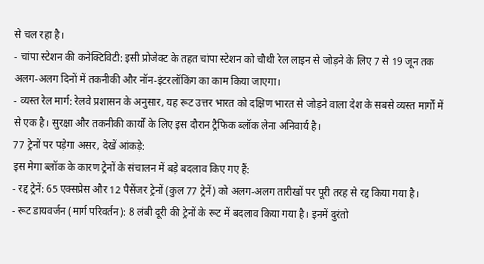से चल रहा है।
- चांपा स्टेशन की कनेक्टिविटी: इसी प्रोजेक्ट के तहत चांपा स्टेशन को चौथी रेल लाइन से जोड़ने के लिए 7 से 19 जून तक अलग-अलग दिनों में तकनीकी और नॉन-इंटरलॉकिंग का काम किया जाएगा।
- व्यस्त रेल मार्ग: रेलवे प्रशासन के अनुसार, यह रूट उत्तर भारत को दक्षिण भारत से जोड़ने वाला देश के सबसे व्यस्त मार्गों में से एक है। सुरक्षा और तकनीकी कार्यों के लिए इस दौरान ट्रैफिक ब्लॉक लेना अनिवार्य है।
77 ट्रेनों पर पड़ेगा असर, देखें आंकड़े:
इस मेगा ब्लॉक के कारण ट्रेनों के संचालन में बड़े बदलाव किए गए हैं:
- रद्द ट्रेनें: 65 एक्सप्रेस और 12 पैसेंजर ट्रेनों (कुल 77 ट्रेनें) को अलग-अलग तारीखों पर पूरी तरह से रद्द किया गया है।
- रूट डायवर्जन (मार्ग परिवर्तन): 8 लंबी दूरी की ट्रेनों के रूट में बदलाव किया गया है। इनमें दुरंतो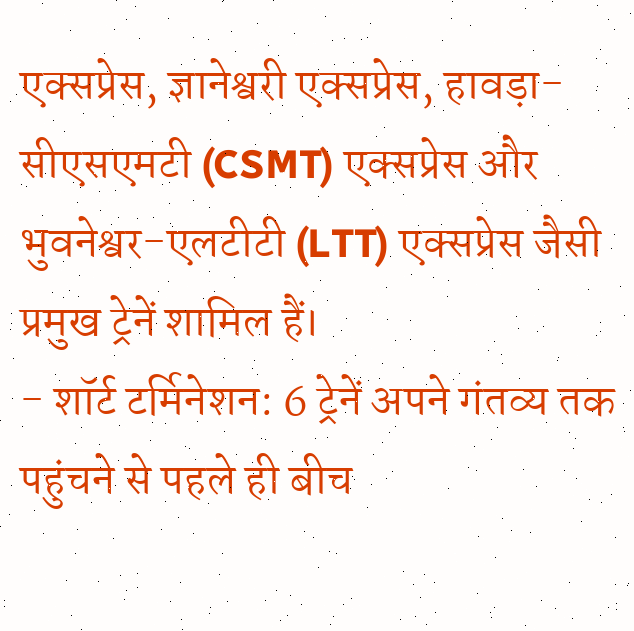एक्सप्रेस, ज्ञानेश्वरी एक्सप्रेस, हावड़ा-सीएसएमटी (CSMT) एक्सप्रेस और भुवनेश्वर-एलटीटी (LTT) एक्सप्रेस जैसी प्रमुख ट्रेनें शामिल हैं।
- शॉर्ट टर्मिनेशन: 6 ट्रेनें अपने गंतव्य तक पहुंचने से पहले ही बीच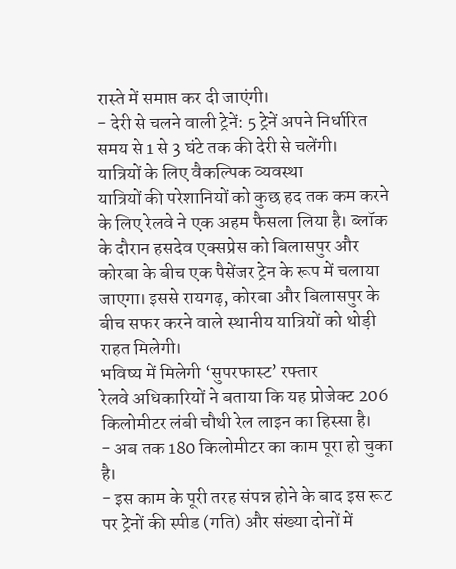रास्ते में समाप्त कर दी जाएंगी।
- देरी से चलने वाली ट्रेनें: 5 ट्रेनें अपने निर्धारित समय से 1 से 3 घंटे तक की देरी से चलेंगी।
यात्रियों के लिए वैकल्पिक व्यवस्था
यात्रियों की परेशानियों को कुछ हद तक कम करने के लिए रेलवे ने एक अहम फैसला लिया है। ब्लॉक के दौरान हसदेव एक्सप्रेस को बिलासपुर और कोरबा के बीच एक पैसेंजर ट्रेन के रूप में चलाया जाएगा। इससे रायगढ़, कोरबा और बिलासपुर के बीच सफर करने वाले स्थानीय यात्रियों को थोड़ी राहत मिलेगी।
भविष्य में मिलेगी ‘सुपरफास्ट’ रफ्तार
रेलवे अधिकारियों ने बताया कि यह प्रोजेक्ट 206 किलोमीटर लंबी चौथी रेल लाइन का हिस्सा है।
- अब तक 180 किलोमीटर का काम पूरा हो चुका है।
- इस काम के पूरी तरह संपन्न होने के बाद इस रूट पर ट्रेनों की स्पीड (गति) और संख्या दोनों में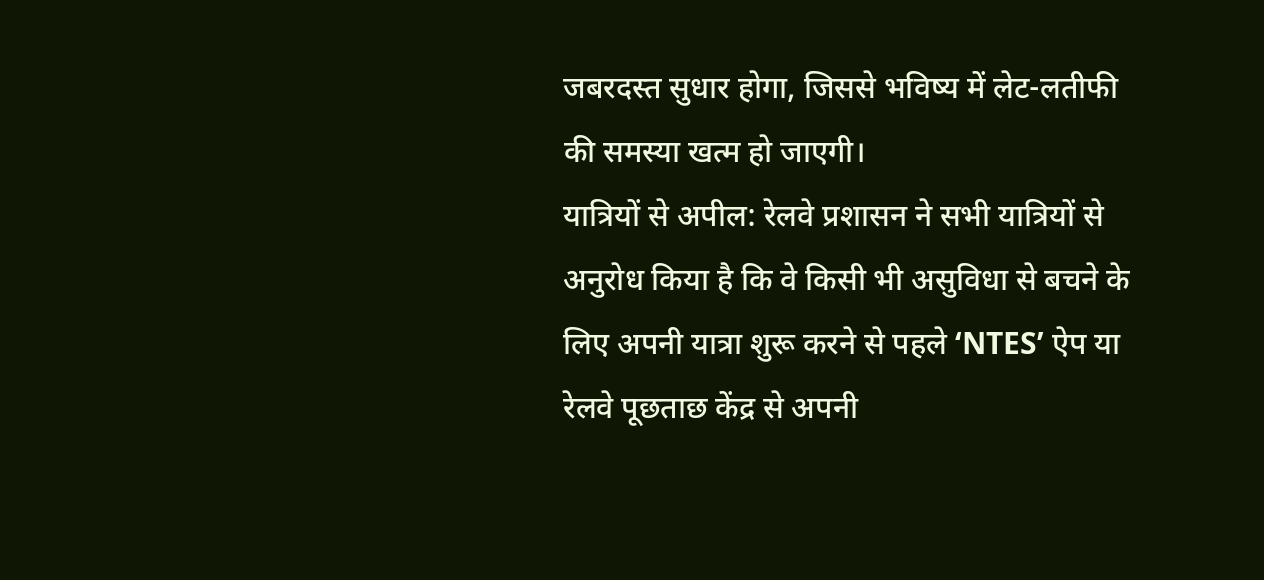जबरदस्त सुधार होगा, जिससे भविष्य में लेट-लतीफी की समस्या खत्म हो जाएगी।
यात्रियों से अपील: रेलवे प्रशासन ने सभी यात्रियों से अनुरोध किया है कि वे किसी भी असुविधा से बचने के लिए अपनी यात्रा शुरू करने से पहले ‘NTES’ ऐप या रेलवे पूछताछ केंद्र से अपनी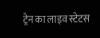ट्रेन का लाइव स्टेटस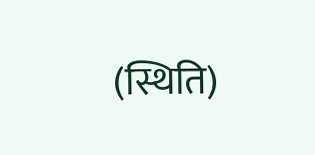(स्थिति)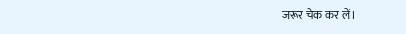जरूर चेक कर लें।